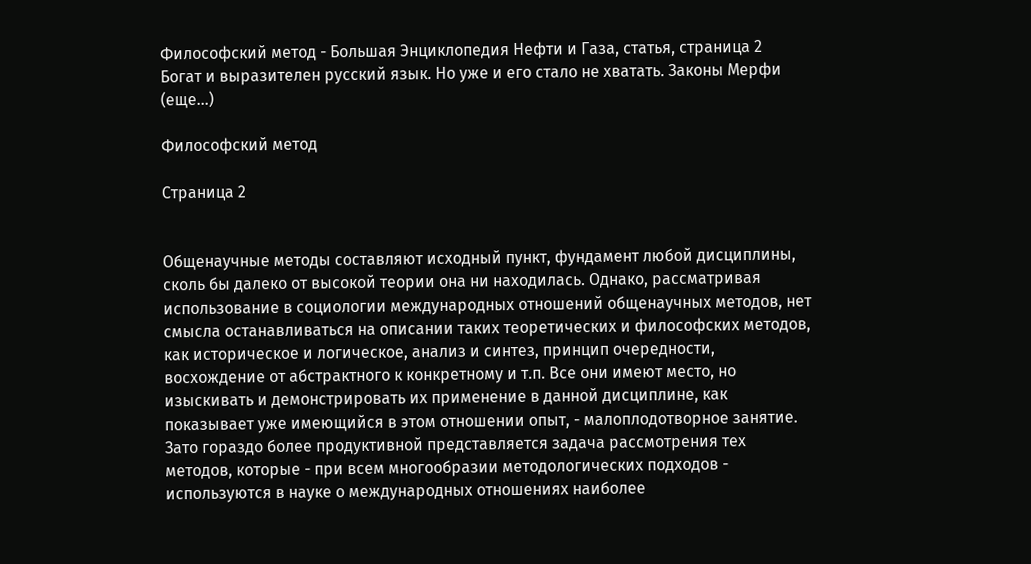Философский метод - Большая Энциклопедия Нефти и Газа, статья, страница 2
Богат и выразителен русский язык. Но уже и его стало не хватать. Законы Мерфи (еще...)

Философский метод

Cтраница 2


Общенаучные методы составляют исходный пункт, фундамент любой дисциплины, сколь бы далеко от высокой теории она ни находилась. Однако, рассматривая использование в социологии международных отношений общенаучных методов, нет смысла останавливаться на описании таких теоретических и философских методов, как историческое и логическое, анализ и синтез, принцип очередности, восхождение от абстрактного к конкретному и т.п. Все они имеют место, но изыскивать и демонстрировать их применение в данной дисциплине, как показывает уже имеющийся в этом отношении опыт, - малоплодотворное занятие. Зато гораздо более продуктивной представляется задача рассмотрения тех методов, которые - при всем многообразии методологических подходов - используются в науке о международных отношениях наиболее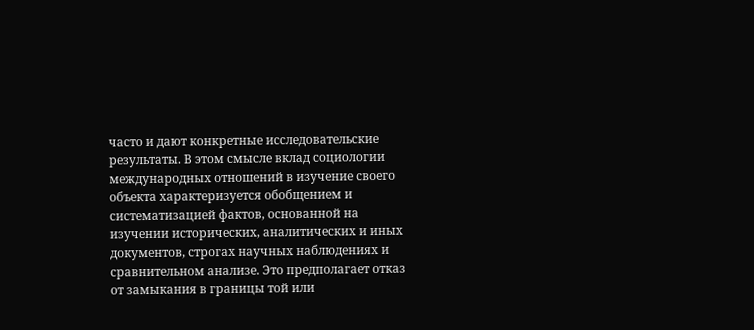часто и дают конкретные исследовательские результаты. В этом смысле вклад социологии международных отношений в изучение своего объекта характеризуется обобщением и систематизацией фактов, основанной на изучении исторических, аналитических и иных документов, строгах научных наблюдениях и сравнительном анализе. Это предполагает отказ от замыкания в границы той или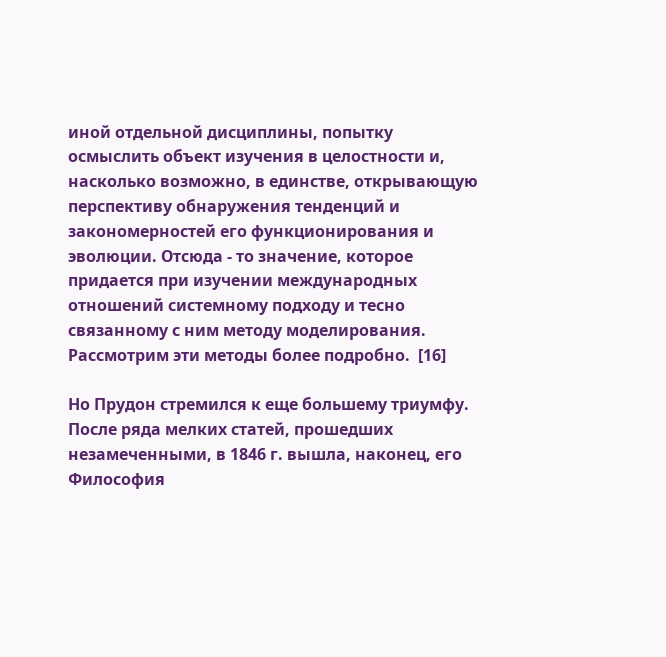иной отдельной дисциплины, попытку осмыслить объект изучения в целостности и, насколько возможно, в единстве, открывающую перспективу обнаружения тенденций и закономерностей его функционирования и эволюции. Отсюда - то значение, которое придается при изучении международных отношений системному подходу и тесно связанному с ним методу моделирования. Рассмотрим эти методы более подробно.  [16]

Но Прудон стремился к еще большему триумфу. После ряда мелких статей, прошедших незамеченными, в 1846 г. вышла, наконец, его Философия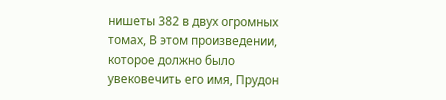нишеты 382 в двух огромных томах, В этом произведении, которое должно было увековечить его имя, Прудон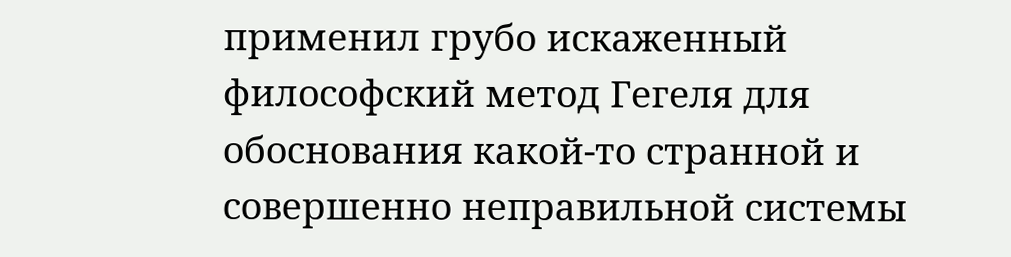применил грубо искаженный философский метод Гегеля для обоснования какой-то странной и совершенно неправильной системы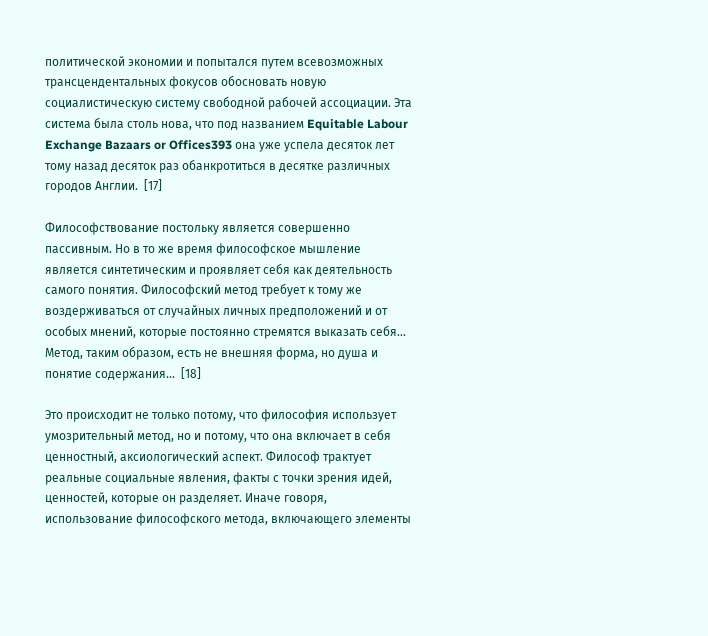политической экономии и попытался путем всевозможных трансцендентальных фокусов обосновать новую социалистическую систему свободной рабочей ассоциации. Эта система была столь нова, что под названием Equitable Labour Exchange Bazaars or Offices393 она уже успела десяток лет тому назад десяток раз обанкротиться в десятке различных городов Англии.  [17]

Философствование постольку является совершенно пассивным. Но в то же время философское мышление является синтетическим и проявляет себя как деятельность самого понятия. Философский метод требует к тому же воздерживаться от случайных личных предположений и от особых мнений, которые постоянно стремятся выказать себя... Метод, таким образом, есть не внешняя форма, но душа и понятие содержания...  [18]

Это происходит не только потому, что философия использует умозрительный метод, но и потому, что она включает в себя ценностный, аксиологический аспект. Философ трактует реальные социальные явления, факты с точки зрения идей, ценностей, которые он разделяет. Иначе говоря, использование философского метода, включающего элементы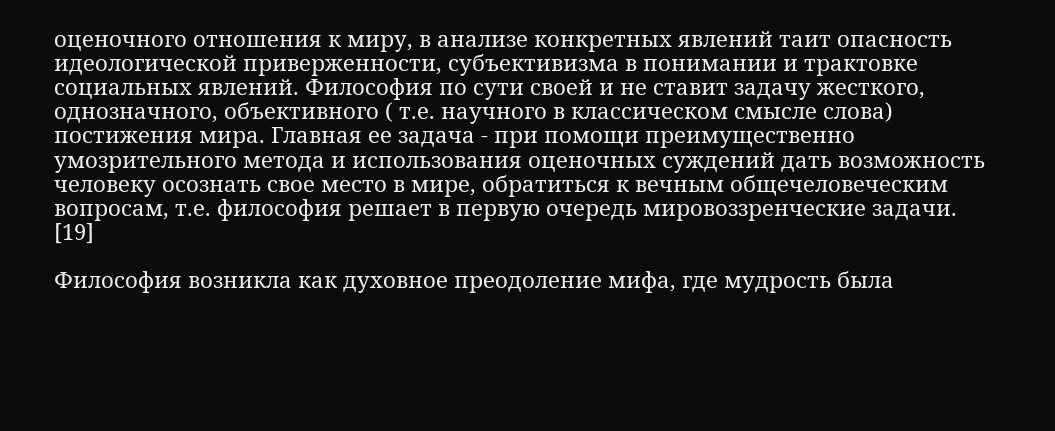оценочного отношения к миру, в анализе конкретных явлений таит опасность идеологической приверженности, субъективизма в понимании и трактовке социальных явлений. Философия по сути своей и не ставит задачу жесткого, однозначного, объективного ( т.е. научного в классическом смысле слова) постижения мира. Главная ее задача - при помощи преимущественно умозрительного метода и использования оценочных суждений дать возможность человеку осознать свое место в мире, обратиться к вечным общечеловеческим вопросам, т.е. философия решает в первую очередь мировоззренческие задачи.  [19]

Философия возникла как духовное преодоление мифа, где мудрость была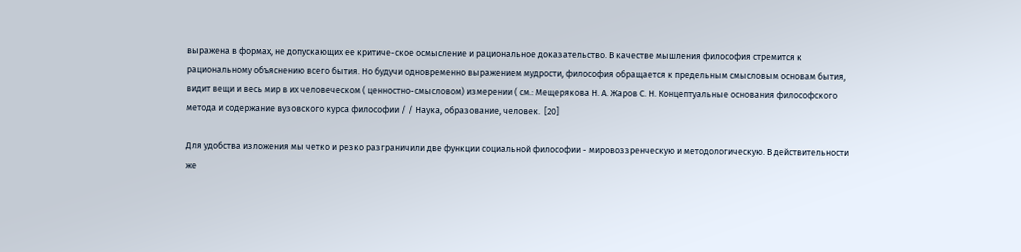выражена в формах, не допускающих ее критиче-ское осмысление и рациональное доказательство. В качестве мышления философия стремится к рациональному объяснению всего бытия. Но будучи одновременно выражением мудрости, философия обращается к предельным смысловым основам бытия, видит вещи и весь мир в их человеческом ( ценностно-смысловом) измерении ( см.: Мещерякова Н. А. Жаров С. Н. Концептуальные основания философского метода и содержание вузовского курса философии / / Наука, образование, человек.  [20]

Для удобства изложения мы четко и резко разграничили две функции социальной философии - мировоззренческую и методологическую. В действительности же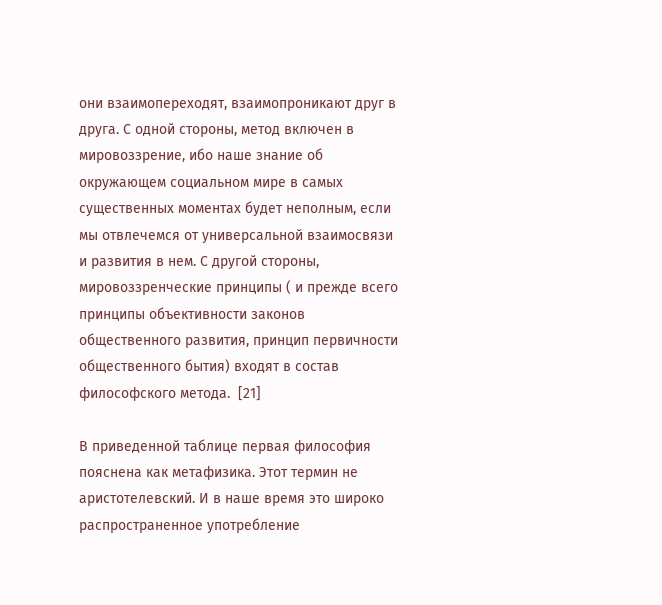они взаимопереходят, взаимопроникают друг в друга. С одной стороны, метод включен в мировоззрение, ибо наше знание об окружающем социальном мире в самых существенных моментах будет неполным, если мы отвлечемся от универсальной взаимосвязи и развития в нем. С другой стороны, мировоззренческие принципы ( и прежде всего принципы объективности законов общественного развития, принцип первичности общественного бытия) входят в состав философского метода.  [21]

В приведенной таблице первая философия пояснена как метафизика. Этот термин не аристотелевский. И в наше время это широко распространенное употребление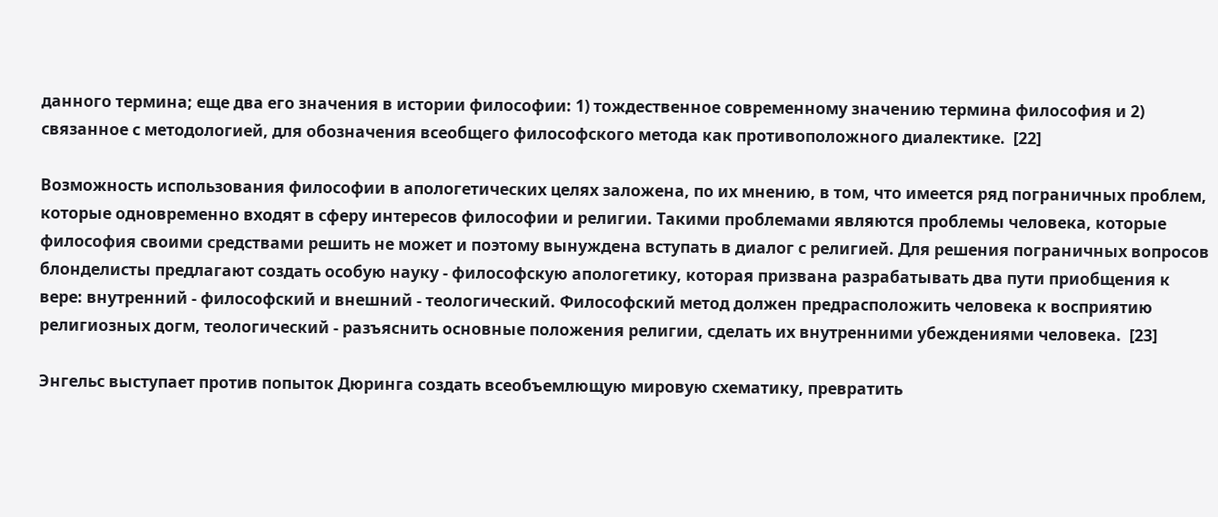данного термина; еще два его значения в истории философии: 1) тождественное современному значению термина философия и 2) связанное с методологией, для обозначения всеобщего философского метода как противоположного диалектике.  [22]

Возможность использования философии в апологетических целях заложена, по их мнению, в том, что имеется ряд пограничных проблем, которые одновременно входят в сферу интересов философии и религии. Такими проблемами являются проблемы человека, которые философия своими средствами решить не может и поэтому вынуждена вступать в диалог с религией. Для решения пограничных вопросов блонделисты предлагают создать особую науку - философскую апологетику, которая призвана разрабатывать два пути приобщения к вере: внутренний - философский и внешний - теологический. Философский метод должен предрасположить человека к восприятию религиозных догм, теологический - разъяснить основные положения религии, сделать их внутренними убеждениями человека.  [23]

Энгельс выступает против попыток Дюринга создать всеобъемлющую мировую схематику, превратить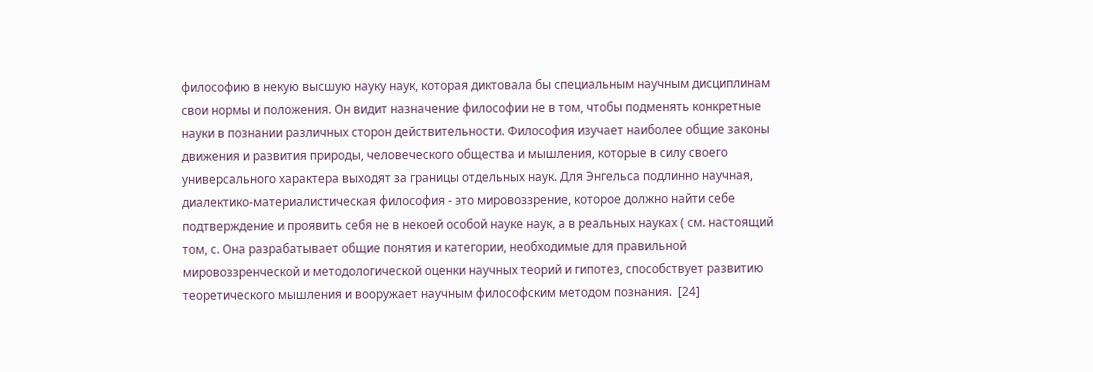философию в некую высшую науку наук, которая диктовала бы специальным научным дисциплинам свои нормы и положения. Он видит назначение философии не в том, чтобы подменять конкретные науки в познании различных сторон действительности. Философия изучает наиболее общие законы движения и развития природы, человеческого общества и мышления, которые в силу своего универсального характера выходят за границы отдельных наук. Для Энгельса подлинно научная, диалектико-материалистическая философия - это мировоззрение, которое должно найти себе подтверждение и проявить себя не в некоей особой науке наук, а в реальных науках ( см. настоящий том, с. Она разрабатывает общие понятия и категории, необходимые для правильной мировоззренческой и методологической оценки научных теорий и гипотез, способствует развитию теоретического мышления и вооружает научным философским методом познания.  [24]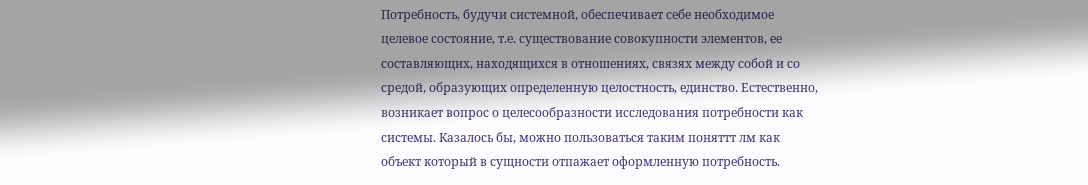Потребность, будучи системной, обеспечивает себе необходимое целевое состояние, т.е. существование совокупности элементов, ее составляющих, находящихся в отношениях, связях между собой и со средой, образующих определенную целостность, единство. Естественно, возникает вопрос о целесообразности исследования потребности как системы. Казалось бы, можно пользоваться таким поняттт лм как объект который в сущности отпажает оформленную потребность.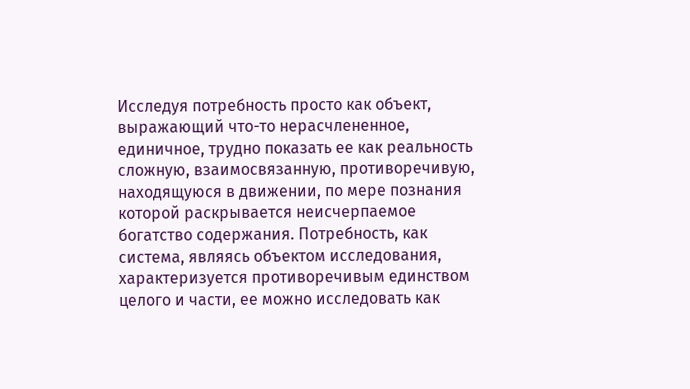Исследуя потребность просто как объект, выражающий что-то нерасчлененное, единичное, трудно показать ее как реальность сложную, взаимосвязанную, противоречивую, находящуюся в движении, по мере познания которой раскрывается неисчерпаемое богатство содержания. Потребность, как система, являясь объектом исследования, характеризуется противоречивым единством целого и части, ее можно исследовать как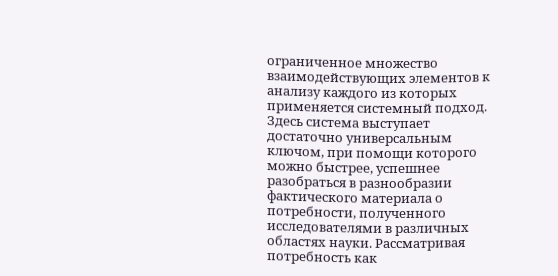ограниченное множество взаимодействующих элементов к анализу каждого из которых применяется системный подход. Здесь система выступает достаточно универсальным ключом, при помощи которого можно быстрее, успешнее разобраться в разнообразии фактического материала о потребности, полученного исследователями в различных областях науки. Рассматривая потребность как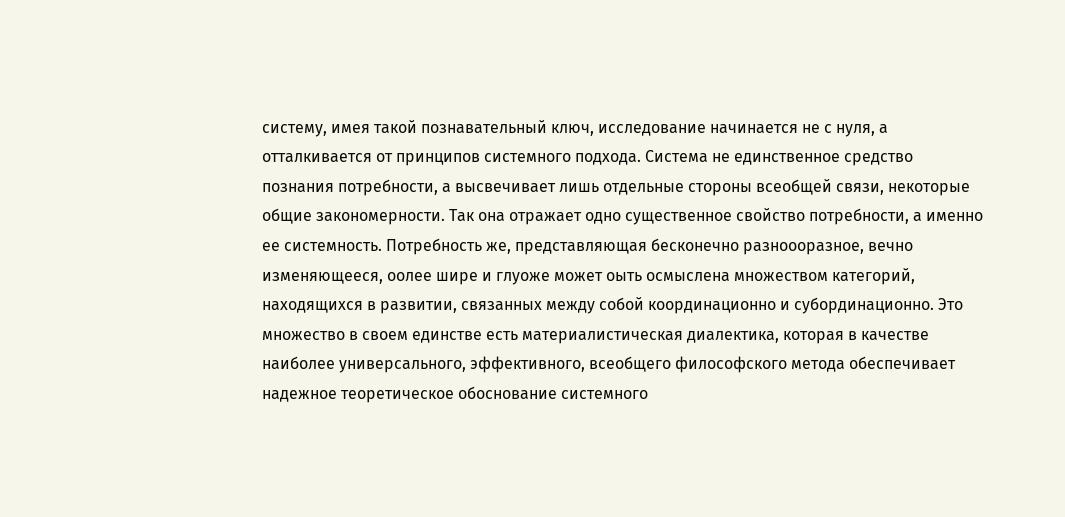систему, имея такой познавательный ключ, исследование начинается не с нуля, а отталкивается от принципов системного подхода. Система не единственное средство познания потребности, а высвечивает лишь отдельные стороны всеобщей связи, некоторые общие закономерности. Так она отражает одно существенное свойство потребности, а именно ее системность. Потребность же, представляющая бесконечно разноооразное, вечно изменяющееся, оолее шире и глуоже может оыть осмыслена множеством категорий, находящихся в развитии, связанных между собой координационно и субординационно. Это множество в своем единстве есть материалистическая диалектика, которая в качестве наиболее универсального, эффективного, всеобщего философского метода обеспечивает надежное теоретическое обоснование системного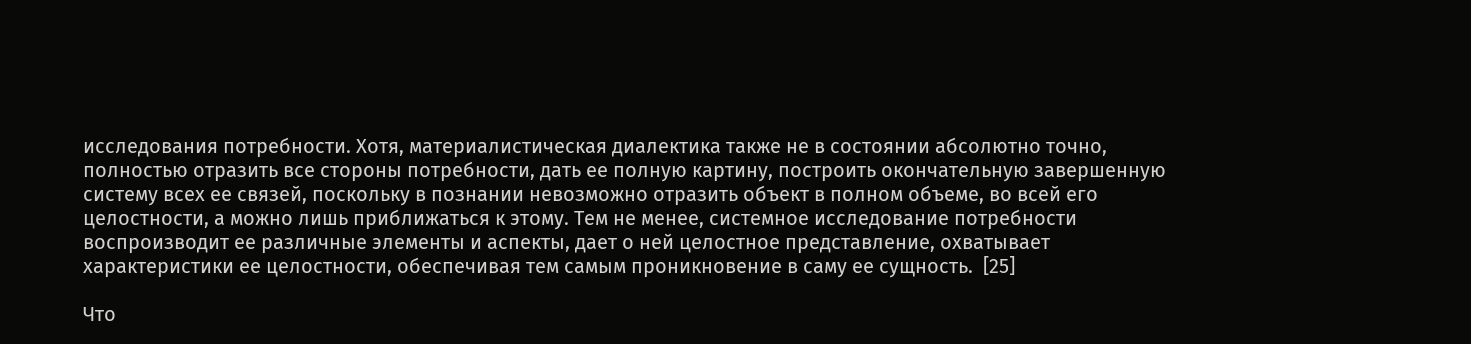исследования потребности. Хотя, материалистическая диалектика также не в состоянии абсолютно точно, полностью отразить все стороны потребности, дать ее полную картину, построить окончательную завершенную систему всех ее связей, поскольку в познании невозможно отразить объект в полном объеме, во всей его целостности, а можно лишь приближаться к этому. Тем не менее, системное исследование потребности воспроизводит ее различные элементы и аспекты, дает о ней целостное представление, охватывает характеристики ее целостности, обеспечивая тем самым проникновение в саму ее сущность.  [25]

Что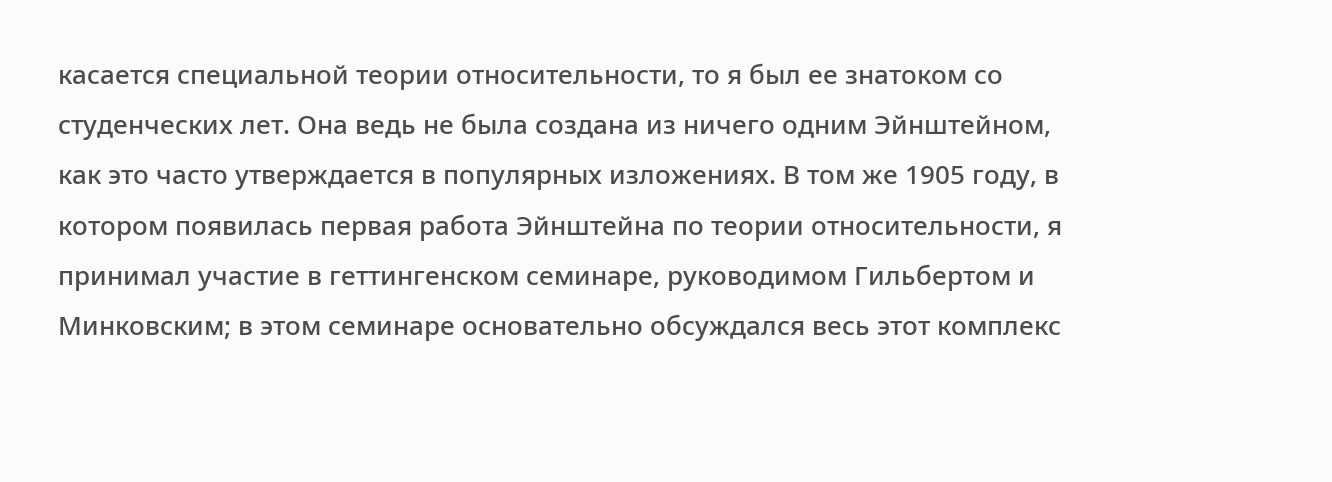касается специальной теории относительности, то я был ее знатоком со студенческих лет. Она ведь не была создана из ничего одним Эйнштейном, как это часто утверждается в популярных изложениях. В том же 1905 году, в котором появилась первая работа Эйнштейна по теории относительности, я принимал участие в геттингенском семинаре, руководимом Гильбертом и Минковским; в этом семинаре основательно обсуждался весь этот комплекс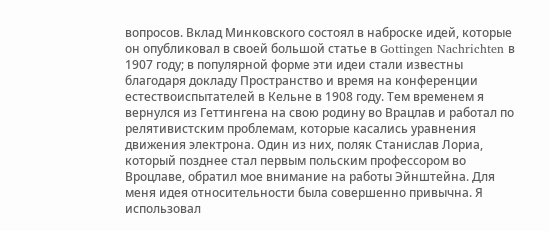вопросов. Вклад Минковского состоял в наброске идей, которые он опубликовал в своей большой статье в Gottingen Nachrichten в 1907 году; в популярной форме эти идеи стали известны благодаря докладу Пространство и время на конференции естествоиспытателей в Кельне в 1908 году. Тем временем я вернулся из Геттингена на свою родину во Врацлав и работал по релятивистским проблемам, которые касались уравнения движения электрона. Один из них, поляк Станислав Лориа, который позднее стал первым польским профессором во Вроцлаве, обратил мое внимание на работы Эйнштейна. Для меня идея относительности была совершенно привычна. Я использовал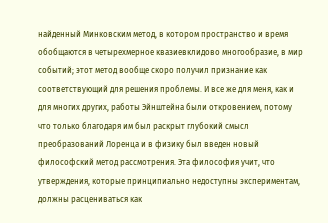найденный Минковским метод, в котором пространство и время обобщаются в четырехмерное квазиевклидово многообразие, в мир событий; этот метод вообще скоро получил признание как соответствующий для решения проблемы. И все же для меня, как и для многих других, работы Эйнштейна были откровением, потому что только благодаря им был раскрыт глубокий смысл преобразований Лоренца и в физику был введен новый философский метод рассмотрения. Эта философия учит, что утверждения, которые принципиально недоступны экспериментам, должны расцениваться как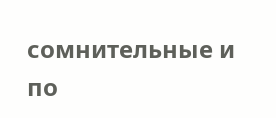сомнительные и по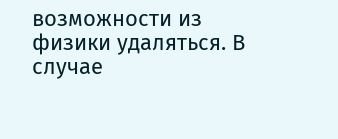возможности из физики удаляться. В случае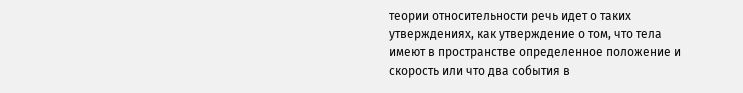теории относительности речь идет о таких утверждениях, как утверждение о том, что тела имеют в пространстве определенное положение и скорость или что два события в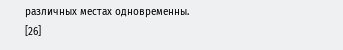различных местах одновременны.  [26]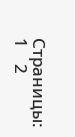Страницы:      1    2